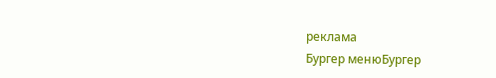реклама
Бургер менюБургер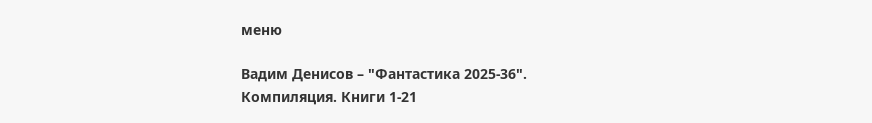меню

Вадим Денисов – "Фантастика 2025-36". Компиляция. Книги 1-21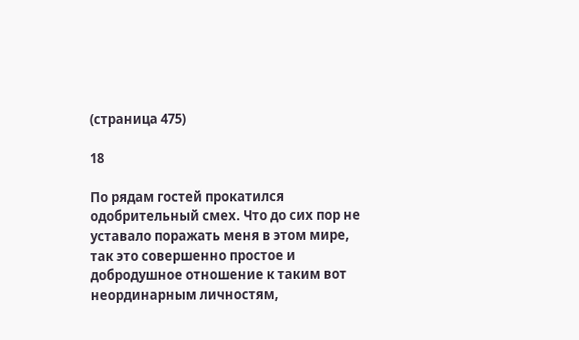(страница 475)

18

По рядам гостей прокатился одобрительный смех. Что до сих пор не уставало поражать меня в этом мире, так это совершенно простое и добродушное отношение к таким вот неординарным личностям,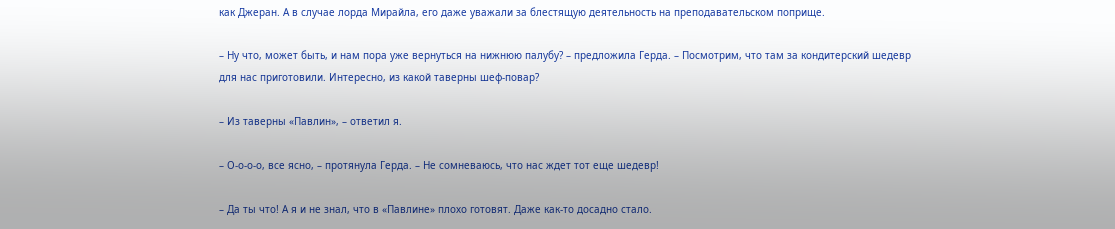как Джеран. А в случае лорда Мирайла, его даже уважали за блестящую деятельность на преподавательском поприще.

– Ну что, может быть, и нам пора уже вернуться на нижнюю палубу? – предложила Герда. – Посмотрим, что там за кондитерский шедевр для нас приготовили. Интересно, из какой таверны шеф-повар?

– Из таверны «Павлин», – ответил я.

– О-о-о-о, все ясно, – протянула Герда. – Не сомневаюсь, что нас ждет тот еще шедевр!

– Да ты что! А я и не знал, что в «Павлине» плохо готовят. Даже как-то досадно стало.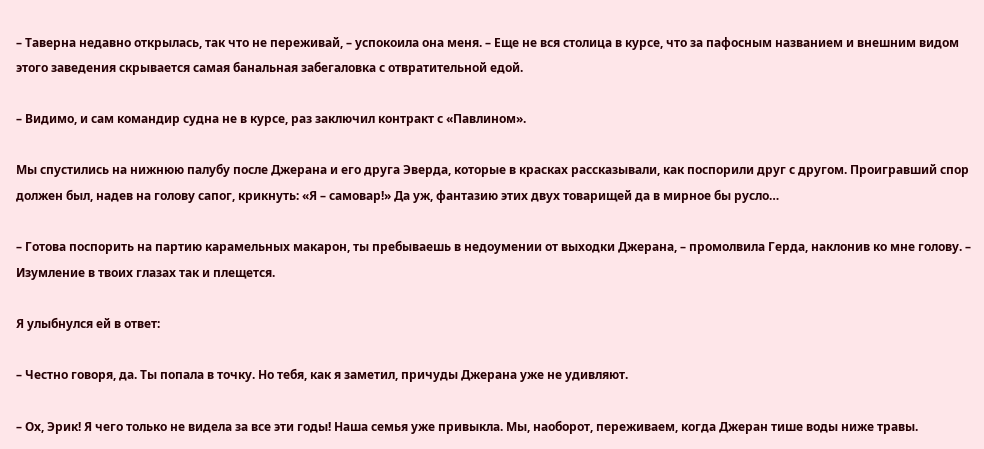– Таверна недавно открылась, так что не переживай, – успокоила она меня. – Еще не вся столица в курсе, что за пафосным названием и внешним видом этого заведения скрывается самая банальная забегаловка с отвратительной едой.

– Видимо, и сам командир судна не в курсе, раз заключил контракт с «Павлином».

Мы спустились на нижнюю палубу после Джерана и его друга Эверда, которые в красках рассказывали, как поспорили друг с другом. Проигравший спор должен был, надев на голову сапог, крикнуть: «Я – самовар!» Да уж, фантазию этих двух товарищей да в мирное бы русло…

– Готова поспорить на партию карамельных макарон, ты пребываешь в недоумении от выходки Джерана, – промолвила Герда, наклонив ко мне голову. – Изумление в твоих глазах так и плещется.

Я улыбнулся ей в ответ:

– Честно говоря, да. Ты попала в точку. Но тебя, как я заметил, причуды Джерана уже не удивляют.

– Ох, Эрик! Я чего только не видела за все эти годы! Наша семья уже привыкла. Мы, наоборот, переживаем, когда Джеран тише воды ниже травы.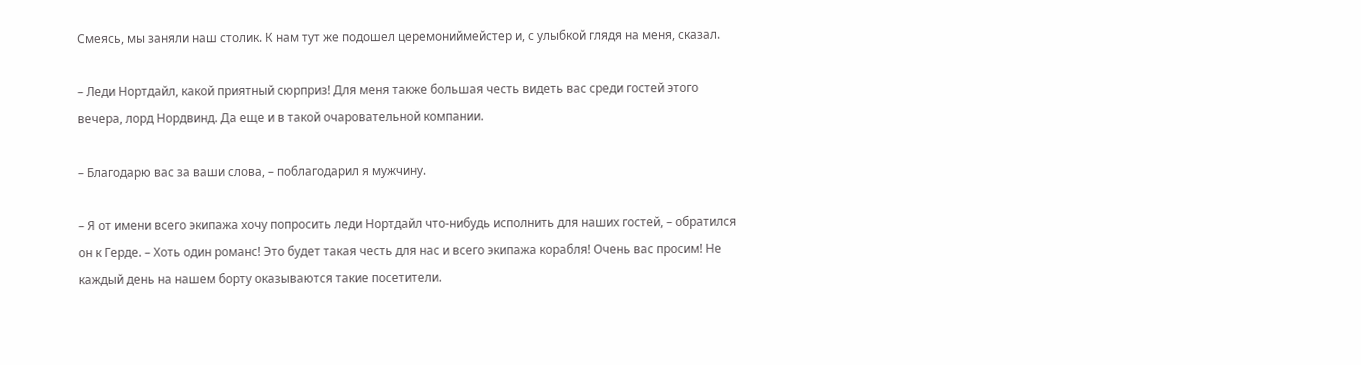Смеясь, мы заняли наш столик. К нам тут же подошел церемониймейстер и, с улыбкой глядя на меня, сказал.

– Леди Нортдайл, какой приятный сюрприз! Для меня также большая честь видеть вас среди гостей этого вечера, лорд Нордвинд. Да еще и в такой очаровательной компании.

– Благодарю вас за ваши слова, – поблагодарил я мужчину.

– Я от имени всего экипажа хочу попросить леди Нортдайл что-нибудь исполнить для наших гостей, – обратился он к Герде. – Хоть один романс! Это будет такая честь для нас и всего экипажа корабля! Очень вас просим! Не каждый день на нашем борту оказываются такие посетители.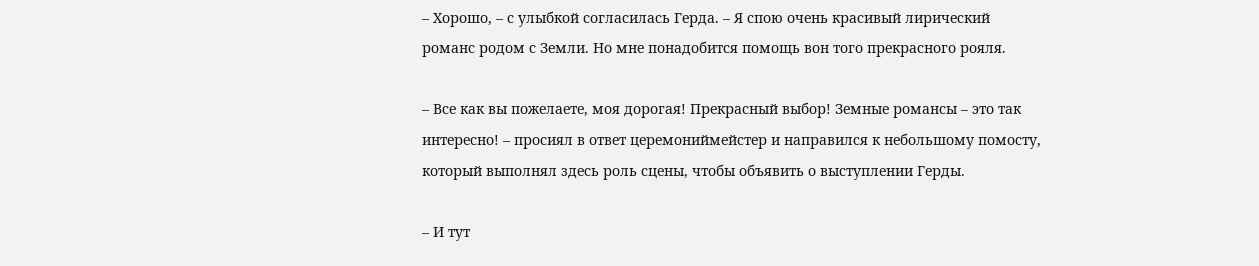– Хорошо, – с улыбкой согласилась Герда. – Я спою очень красивый лирический романс родом с Земли. Но мне понадобится помощь вон того прекрасного рояля.

– Все как вы пожелаете, моя дорогая! Прекрасный выбор! Земные романсы – это так интересно! – просиял в ответ церемониймейстер и направился к небольшому помосту, который выполнял здесь роль сцены, чтобы объявить о выступлении Герды.

– И тут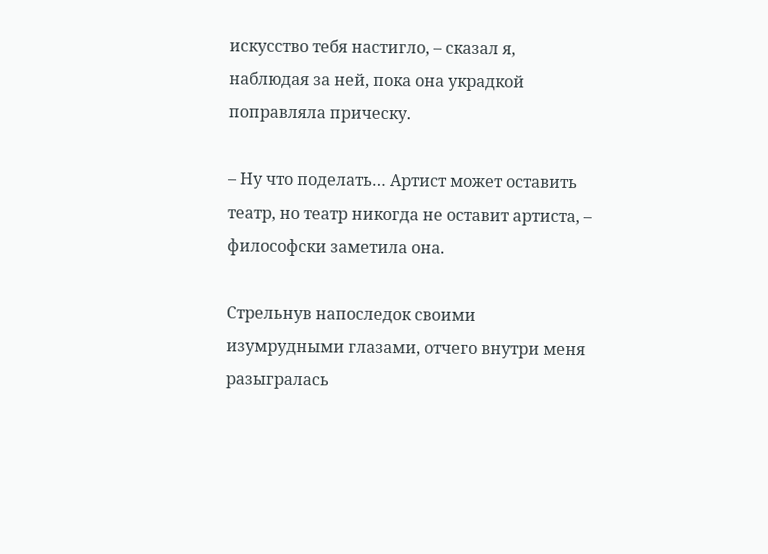искусство тебя настигло, – сказал я, наблюдая за ней, пока она украдкой поправляла прическу.

– Ну что поделать… Артист может оставить театр, но театр никогда не оставит артиста, – философски заметила она.

Стрельнув напоследок своими изумрудными глазами, отчего внутри меня разыгралась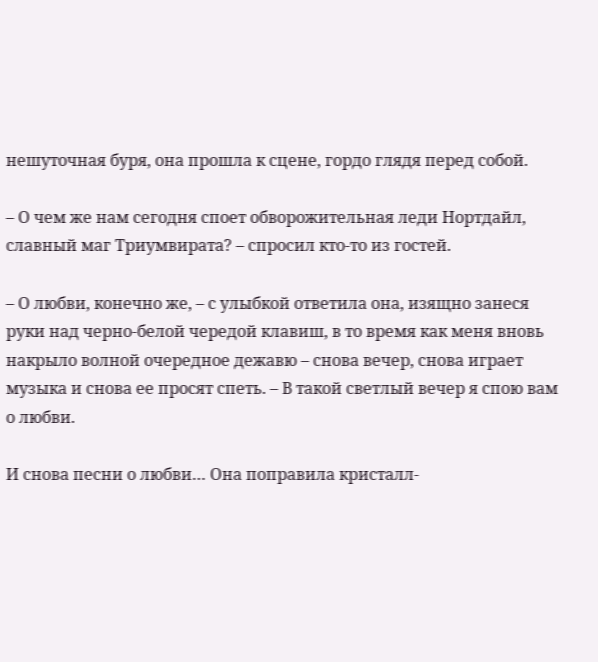нешуточная буря, она прошла к сцене, гордо глядя перед собой.

– О чем же нам сегодня споет обворожительная леди Нортдайл, славный маг Триумвирата? – спросил кто-то из гостей.

– О любви, конечно же, – с улыбкой ответила она, изящно занеся руки над черно-белой чередой клавиш, в то время как меня вновь накрыло волной очередное дежавю – снова вечер, снова играет музыка и снова ее просят спеть. – В такой светлый вечер я спою вам о любви.

И снова песни о любви… Она поправила кристалл-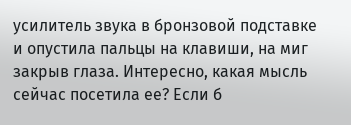усилитель звука в бронзовой подставке и опустила пальцы на клавиши, на миг закрыв глаза. Интересно, какая мысль сейчас посетила ее? Если б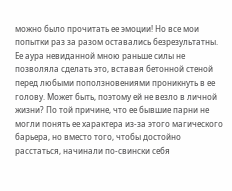можно было прочитать ее эмоции! Но все мои попытки раз за разом оставались безрезультатны. Ее аура невиданной мною раньше силы не позволяла сделать это, вставая бетонной стеной перед любыми поползновениями проникнуть в ее голову. Может быть, поэтому ей не везло в личной жизни? По той причине, что ее бывшие парни не могли понять ее характера из-за этого магического барьера, но вместо того, чтобы достойно расстаться, начинали по-свински себя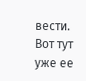вести. Вот тут уже ее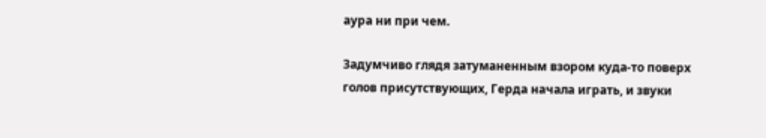аура ни при чем.

Задумчиво глядя затуманенным взором куда-то поверх голов присутствующих, Герда начала играть, и звуки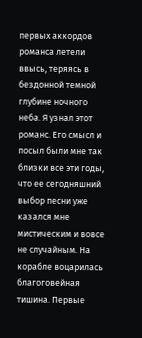первых аккордов романса летели ввысь, теряясь в бездонной темной глубине ночного неба. Я узнал этот романс. Его смысл и посыл были мне так близки все эти годы, что ее сегодняшний выбор песни уже казался мне мистическим и вовсе не случайным. На корабле воцарилась благоговейная тишина. Первые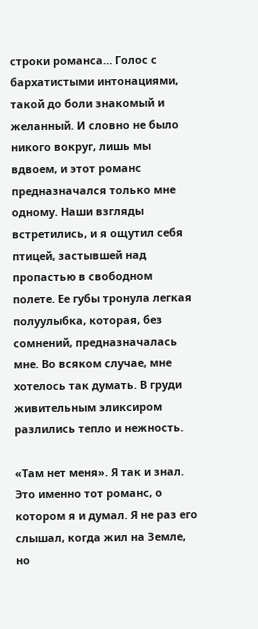строки романса… Голос с бархатистыми интонациями, такой до боли знакомый и желанный. И словно не было никого вокруг, лишь мы вдвоем, и этот романс предназначался только мне одному. Наши взгляды встретились, и я ощутил себя птицей, застывшей над пропастью в свободном полете. Ее губы тронула легкая полуулыбка, которая, без сомнений, предназначалась мне. Во всяком случае, мне хотелось так думать. В груди живительным эликсиром разлились тепло и нежность.

«Там нет меня». Я так и знал. Это именно тот романс, о котором я и думал. Я не раз его слышал, когда жил на Земле, но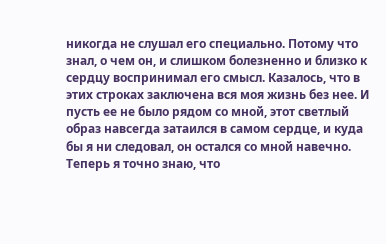никогда не слушал его специально. Потому что знал, о чем он, и слишком болезненно и близко к сердцу воспринимал его смысл. Казалось, что в этих строках заключена вся моя жизнь без нее. И пусть ее не было рядом со мной, этот светлый образ навсегда затаился в самом сердце, и куда бы я ни следовал, он остался со мной навечно. Теперь я точно знаю, что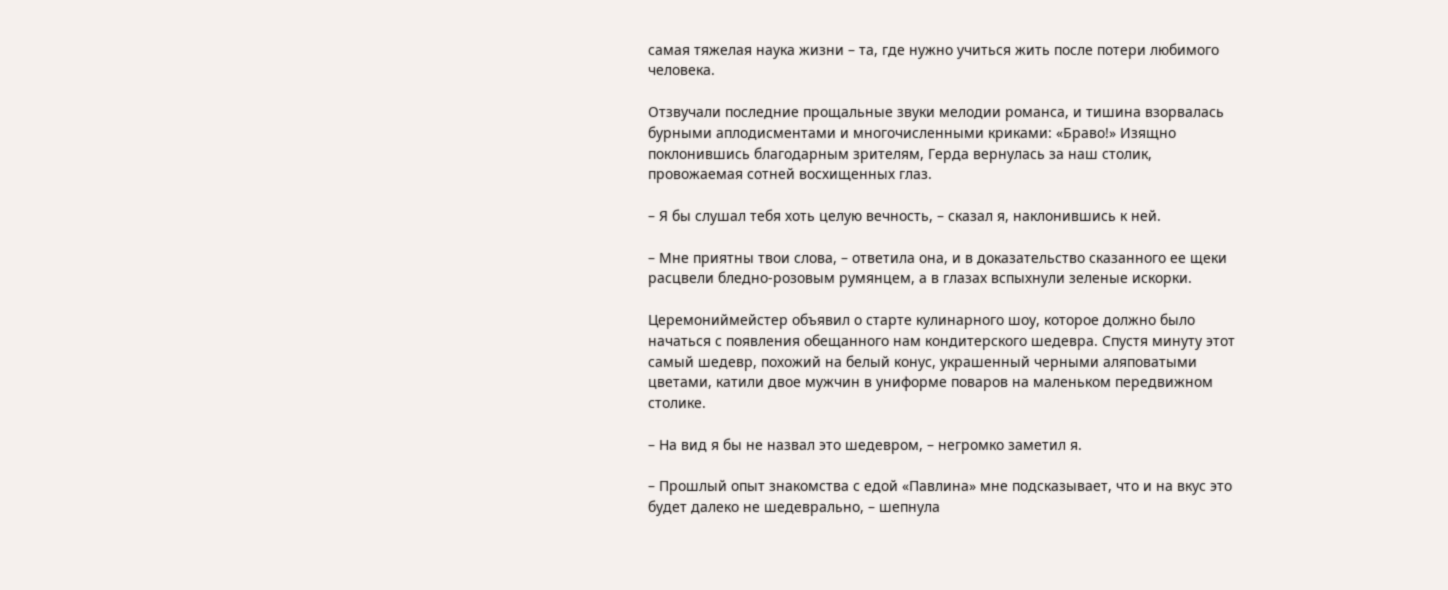самая тяжелая наука жизни – та, где нужно учиться жить после потери любимого человека.

Отзвучали последние прощальные звуки мелодии романса, и тишина взорвалась бурными аплодисментами и многочисленными криками: «Браво!» Изящно поклонившись благодарным зрителям, Герда вернулась за наш столик, провожаемая сотней восхищенных глаз.

– Я бы слушал тебя хоть целую вечность, – сказал я, наклонившись к ней.

– Мне приятны твои слова, – ответила она, и в доказательство сказанного ее щеки расцвели бледно-розовым румянцем, а в глазах вспыхнули зеленые искорки.

Церемониймейстер объявил о старте кулинарного шоу, которое должно было начаться с появления обещанного нам кондитерского шедевра. Спустя минуту этот самый шедевр, похожий на белый конус, украшенный черными аляповатыми цветами, катили двое мужчин в униформе поваров на маленьком передвижном столике.

– На вид я бы не назвал это шедевром, – негромко заметил я.

– Прошлый опыт знакомства с едой «Павлина» мне подсказывает, что и на вкус это будет далеко не шедеврально, – шепнула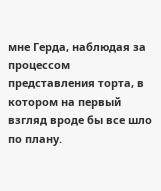мне Герда, наблюдая за процессом представления торта, в котором на первый взгляд вроде бы все шло по плану.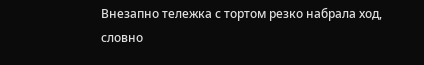Внезапно тележка с тортом резко набрала ход, словно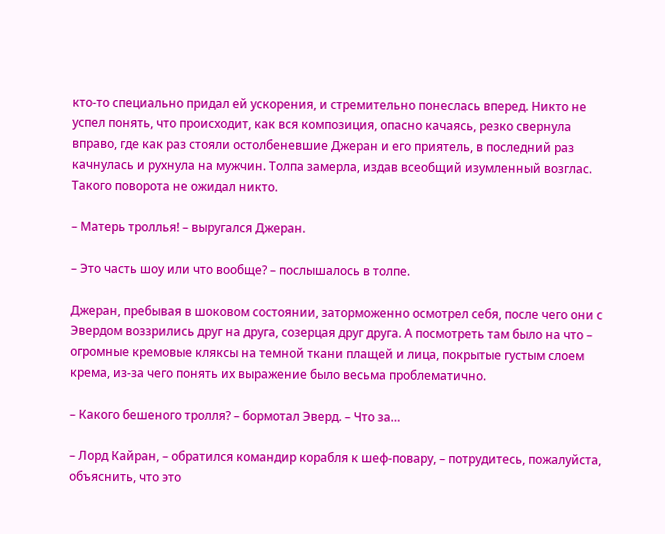кто-то специально придал ей ускорения, и стремительно понеслась вперед. Никто не успел понять, что происходит, как вся композиция, опасно качаясь, резко свернула вправо, где как раз стояли остолбеневшие Джеран и его приятель, в последний раз качнулась и рухнула на мужчин. Толпа замерла, издав всеобщий изумленный возглас. Такого поворота не ожидал никто.

– Матерь троллья! – выругался Джеран.

– Это часть шоу или что вообще? – послышалось в толпе.

Джеран, пребывая в шоковом состоянии, заторможенно осмотрел себя, после чего они с Эвердом воззрились друг на друга, созерцая друг друга. А посмотреть там было на что – огромные кремовые кляксы на темной ткани плащей и лица, покрытые густым слоем крема, из-за чего понять их выражение было весьма проблематично.

– Какого бешеного тролля? – бормотал Эверд. – Что за…

– Лорд Кайран, – обратился командир корабля к шеф-повару, – потрудитесь, пожалуйста, объяснить, что это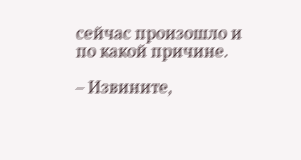сейчас произошло и по какой причине.

– Извините,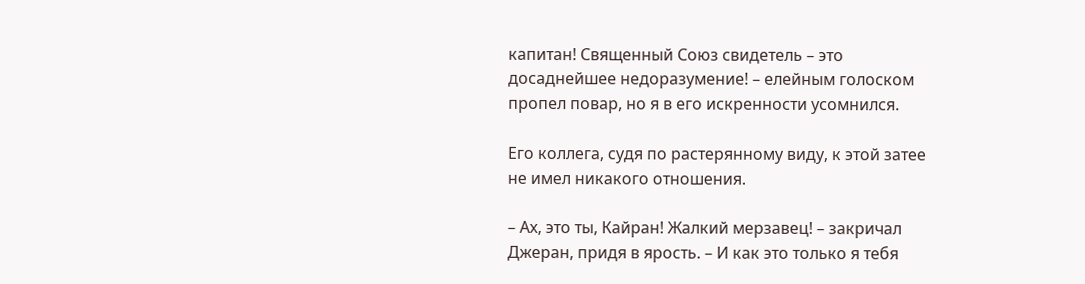капитан! Священный Союз свидетель – это досаднейшее недоразумение! – елейным голоском пропел повар, но я в его искренности усомнился.

Его коллега, судя по растерянному виду, к этой затее не имел никакого отношения.

– Ах, это ты, Кайран! Жалкий мерзавец! – закричал Джеран, придя в ярость. – И как это только я тебя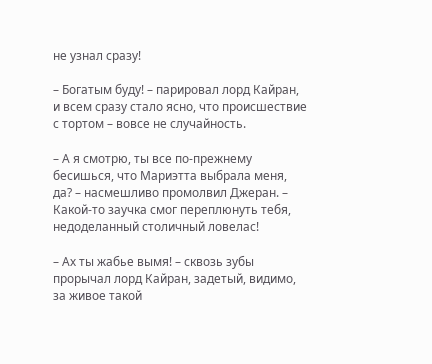не узнал сразу!

– Богатым буду! – парировал лорд Кайран, и всем сразу стало ясно, что происшествие с тортом – вовсе не случайность.

– А я смотрю, ты все по-прежнему бесишься, что Мариэтта выбрала меня, да? – насмешливо промолвил Джеран. – Какой-то заучка смог переплюнуть тебя, недоделанный столичный ловелас!

– Ах ты жабье вымя! – сквозь зубы прорычал лорд Кайран, задетый, видимо, за живое такой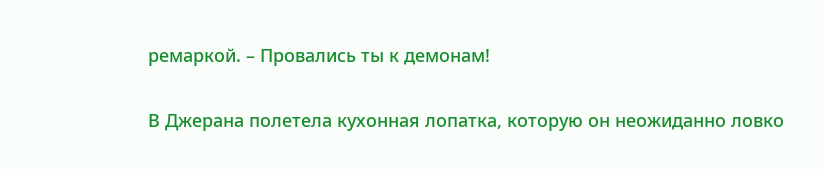ремаркой. – Провались ты к демонам!

В Джерана полетела кухонная лопатка, которую он неожиданно ловко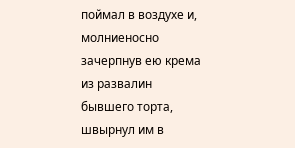поймал в воздухе и, молниеносно зачерпнув ею крема из развалин бывшего торта, швырнул им в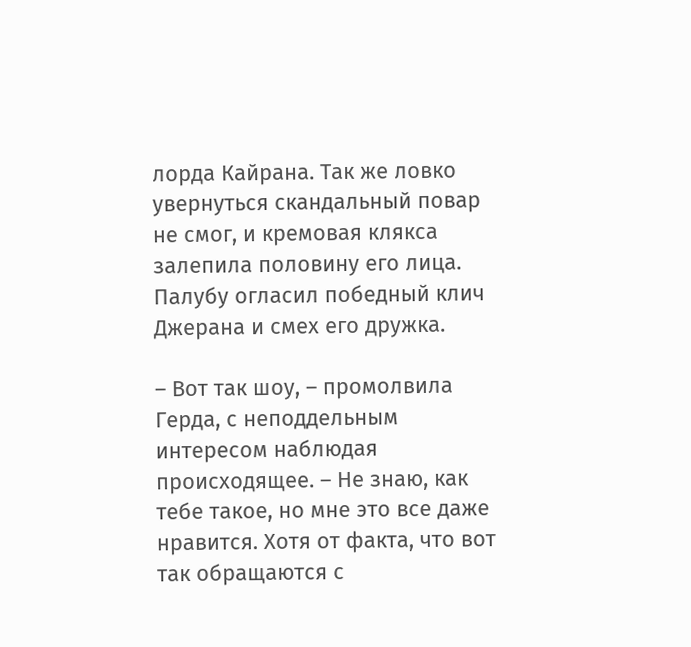лорда Кайрана. Так же ловко увернуться скандальный повар не смог, и кремовая клякса залепила половину его лица. Палубу огласил победный клич Джерана и смех его дружка.

– Вот так шоу, – промолвила Герда, с неподдельным интересом наблюдая происходящее. – Не знаю, как тебе такое, но мне это все даже нравится. Хотя от факта, что вот так обращаются с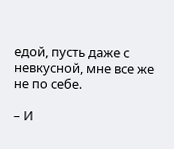едой, пусть даже с невкусной, мне все же не по себе.

– И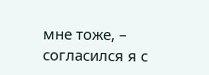мне тоже, – согласился я с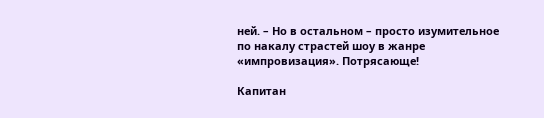ней. – Но в остальном – просто изумительное по накалу страстей шоу в жанре «импровизация». Потрясающе!

Капитан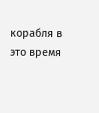корабля в это время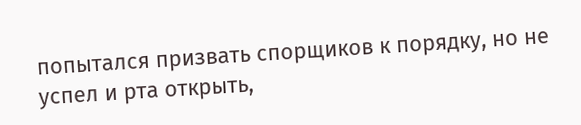попытался призвать спорщиков к порядку, но не успел и рта открыть,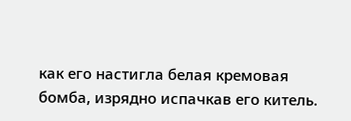как его настигла белая кремовая бомба, изрядно испачкав его китель.